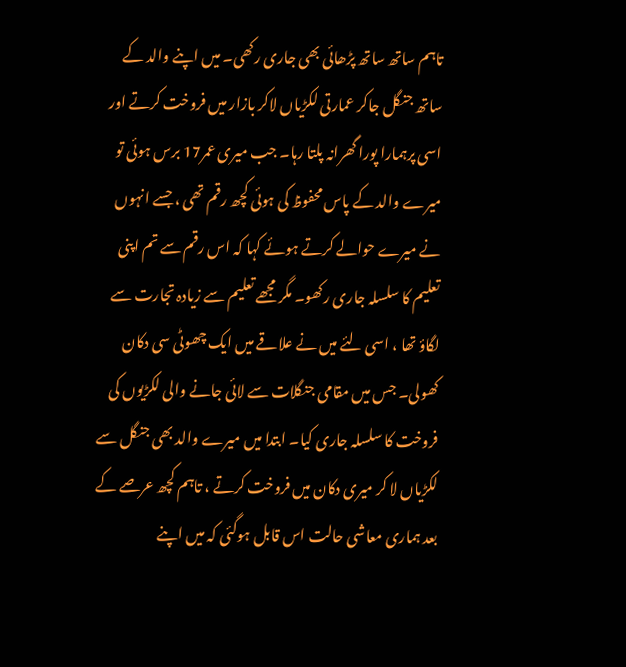تاہم ساتھ ساتھ پڑھائی بھی جاری رکھی۔ میں اپنے والد کے ساتھ جنگل جاکر عمارتی لکڑیاں لاکر بازار میں فروخت کرتے اور اسی پرہمارا پورا گھرانہ پلتا رہا۔ جب میری عمر17 برس ہوئی تو میرے والد کے پاس محفوظ کی ہوئی کچھ رقم تھی ، جسے انہوں نے میرے حوالے کرتے ہوئے کہا کہ اس رقم سے تم اپنی تعلیم کا سلسلہ جاری رکھو۔ مگر مجھے تعلیم سے زیادہ تجارت سے لگاؤ تھا ، اسی لئے میں نے علاقے میں ایک چھوٹی سی دکان کھولی۔ جس میں مقامی جنگلات سے لائی جانے والی لکڑیوں کی فروخت کا سلسلہ جاری کیا۔ ابتدا میں میرے والد بھی جنگل سے لکڑیاں لا کر میری دکان میں فروخت کرتے ، تاہم کچھ عرصے کے بعد ہماری معاشی حالت اس قابل ہوگئی کہ میں اپنے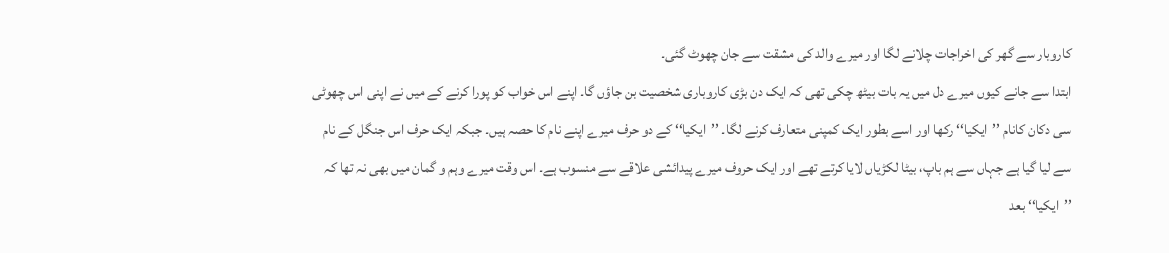کاروبار سے گھر کی اخراجات چلانے لگا اور میرے والد کی مشقت سے جان چھوٹ گئی۔
ابتدا سے جانے کیوں میرے دل میں یہ بات بیٹھ چکی تھی کہ ایک دن بڑی کاروباری شخصیت بن جاؤں گا۔ اپنے اس خواب کو پورا کرنے کے میں نے اپنی اس چھوٹی سی دکان کانام ’’ایکیا‘‘ رکھا اور اسے بطور ایک کمپنی متعارف کرنے لگا۔ ’’ایکیا‘‘ کے دو حرف میرے اپنے نام کا حصہ ہیں۔ جبکہ ایک حرف اس جنگل کے نام سے لیا گیا ہے جہاں سے ہم باپ، بیٹا لکڑیاں لایا کرتے تھے اور ایک حروف میرے پیدائشی علاقے سے منسوب ہے۔ اس وقت میرے وہم و گمان میں بھی نہ تھا کہ ’’ایکیا‘‘ بعد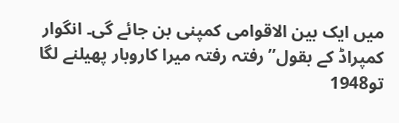میں ایک بین الاقوامی کمپنی بن جائے گی۔ انگوار کمپراڈ کے بقول’’ رفتہ رفتہ میرا کاروبار پھیلنے لگا تو1948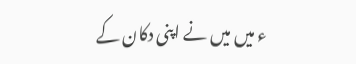ء میں میں نے اپنی دکان کے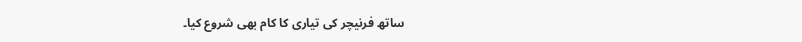ساتھ فرنیچر کی تیاری کا کام بھی شروع کیا۔